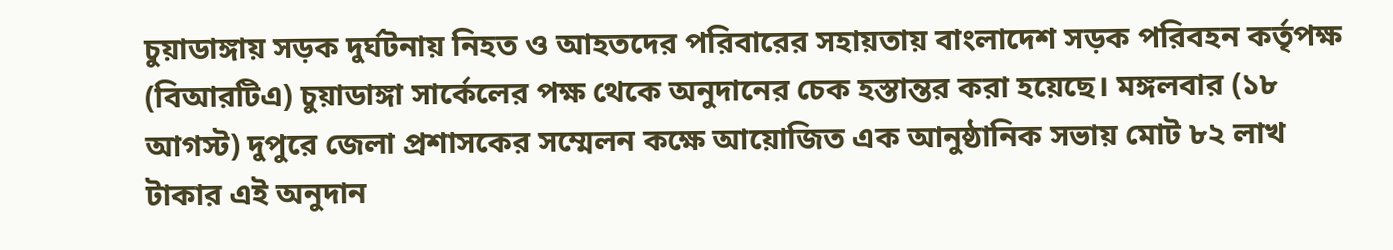চুয়াডাঙ্গায় সড়ক দুর্ঘটনায় নিহত ও আহতদের পরিবারের সহায়তায় বাংলাদেশ সড়ক পরিবহন কর্তৃপক্ষ (বিআরটিএ) চুয়াডাঙ্গা সার্কেলের পক্ষ থেকে অনুদানের চেক হস্তান্তর করা হয়েছে। মঙ্গলবার (১৮ আগস্ট) দুপুরে জেলা প্রশাসকের সম্মেলন কক্ষে আয়োজিত এক আনুষ্ঠানিক সভায় মোট ৮২ লাখ টাকার এই অনুদান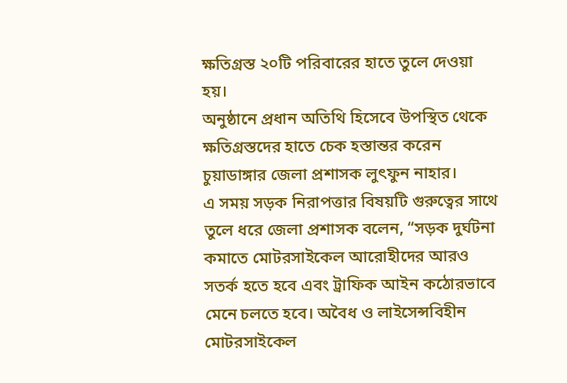ক্ষতিগ্রস্ত ২০টি পরিবারের হাতে তুলে দেওয়া হয়।
অনুষ্ঠানে প্রধান অতিথি হিসেবে উপস্থিত থেকে ক্ষতিগ্রস্তদের হাতে চেক হস্তান্তর করেন চুয়াডাঙ্গার জেলা প্রশাসক লুৎফুন নাহার।
এ সময় সড়ক নিরাপত্তার বিষয়টি গুরুত্বের সাথে তুলে ধরে জেলা প্রশাসক বলেন, “সড়ক দুর্ঘটনা কমাতে মোটরসাইকেল আরোহীদের আরও সতর্ক হতে হবে এবং ট্রাফিক আইন কঠোরভাবে মেনে চলতে হবে। অবৈধ ও লাইসেন্সবিহীন মোটরসাইকেল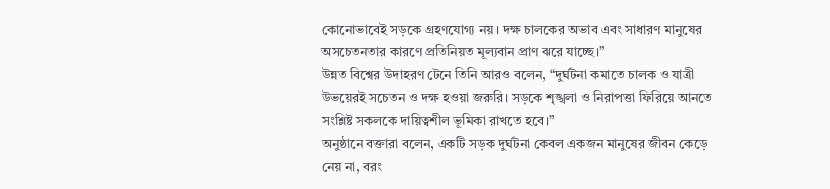কোনোভাবেই সড়কে গ্রহণযোগ্য নয়। দক্ষ চালকের অভাব এবং সাধারণ মানুষের অসচেতনতার কারণে প্রতিনিয়ত মূল্যবান প্রাণ ঝরে যাচ্ছে।”
উন্নত বিশ্বের উদাহরণ টেনে তিনি আরও বলেন, “দুর্ঘটনা কমাতে চালক ও যাত্রী উভয়েরই সচেতন ও দক্ষ হওয়া জরুরি। সড়কে শৃঙ্খলা ও নিরাপত্তা ফিরিয়ে আনতে সংশ্লিষ্ট সকলকে দায়িত্বশীল ভূমিকা রাখতে হবে।”
অনুষ্ঠানে বক্তারা বলেন, একটি সড়ক দুর্ঘটনা কেবল একজন মানুষের জীবন কেড়ে নেয় না, বরং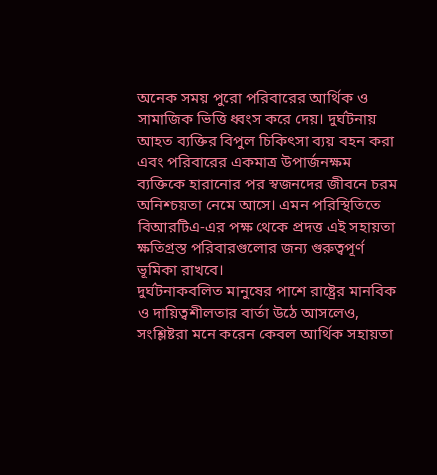অনেক সময় পুরো পরিবারের আর্থিক ও সামাজিক ভিত্তি ধ্বংস করে দেয়। দুর্ঘটনায় আহত ব্যক্তির বিপুল চিকিৎসা ব্যয় বহন করা এবং পরিবারের একমাত্র উপার্জনক্ষম ব্যক্তিকে হারানোর পর স্বজনদের জীবনে চরম অনিশ্চয়তা নেমে আসে। এমন পরিস্থিতিতে বিআরটিএ-এর পক্ষ থেকে প্রদত্ত এই সহায়তা ক্ষতিগ্রস্ত পরিবারগুলোর জন্য গুরুত্বপূর্ণ ভূমিকা রাখবে।
দুর্ঘটনাকবলিত মানুষের পাশে রাষ্ট্রের মানবিক ও দায়িত্বশীলতার বার্তা উঠে আসলেও, সংশ্লিষ্টরা মনে করেন কেবল আর্থিক সহায়তা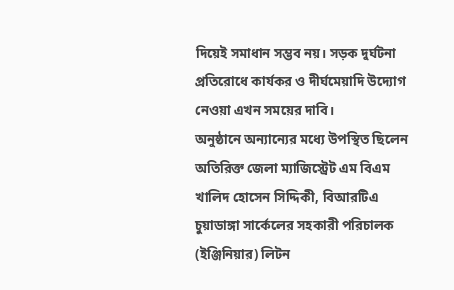দিয়েই সমাধান সম্ভব নয়। সড়ক দুর্ঘটনা প্রতিরোধে কার্যকর ও দীর্ঘমেয়াদি উদ্যোগ নেওয়া এখন সময়ের দাবি।
অনুষ্ঠানে অন্যান্যের মধ্যে উপস্থিত ছিলেন অতিরিক্ত জেলা ম্যাজিস্ট্রেট এম বিএম খালিদ হোসেন সিদ্দিকী, বিআরটিএ চুয়াডাঙ্গা সার্কেলের সহকারী পরিচালক (ইঞ্জিনিয়ার) লিটন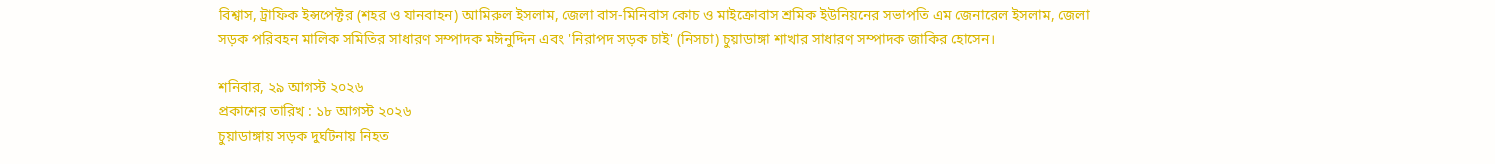বিশ্বাস, ট্রাফিক ইন্সপেক্টর (শহর ও যানবাহন) আমিরুল ইসলাম, জেলা বাস-মিনিবাস কোচ ও মাইক্রোবাস শ্রমিক ইউনিয়নের সভাপতি এম জেনারেল ইসলাম, জেলা সড়ক পরিবহন মালিক সমিতির সাধারণ সম্পাদক মঈনুদ্দিন এবং 'নিরাপদ সড়ক চাই' (নিসচা) চুয়াডাঙ্গা শাখার সাধারণ সম্পাদক জাকির হোসেন।

শনিবার, ২৯ আগস্ট ২০২৬
প্রকাশের তারিখ : ১৮ আগস্ট ২০২৬
চুয়াডাঙ্গায় সড়ক দুর্ঘটনায় নিহত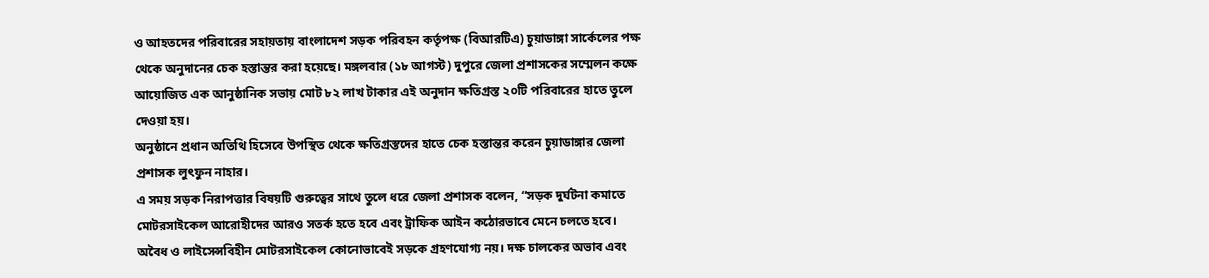ও আহতদের পরিবারের সহায়তায় বাংলাদেশ সড়ক পরিবহন কর্তৃপক্ষ (বিআরটিএ) চুয়াডাঙ্গা সার্কেলের পক্ষ থেকে অনুদানের চেক হস্তান্তর করা হয়েছে। মঙ্গলবার (১৮ আগস্ট) দুপুরে জেলা প্রশাসকের সম্মেলন কক্ষে আয়োজিত এক আনুষ্ঠানিক সভায় মোট ৮২ লাখ টাকার এই অনুদান ক্ষতিগ্রস্ত ২০টি পরিবারের হাতে তুলে দেওয়া হয়।
অনুষ্ঠানে প্রধান অতিথি হিসেবে উপস্থিত থেকে ক্ষতিগ্রস্তদের হাতে চেক হস্তান্তর করেন চুয়াডাঙ্গার জেলা প্রশাসক লুৎফুন নাহার।
এ সময় সড়ক নিরাপত্তার বিষয়টি গুরুত্বের সাথে তুলে ধরে জেলা প্রশাসক বলেন, “সড়ক দুর্ঘটনা কমাতে মোটরসাইকেল আরোহীদের আরও সতর্ক হতে হবে এবং ট্রাফিক আইন কঠোরভাবে মেনে চলতে হবে। অবৈধ ও লাইসেন্সবিহীন মোটরসাইকেল কোনোভাবেই সড়কে গ্রহণযোগ্য নয়। দক্ষ চালকের অভাব এবং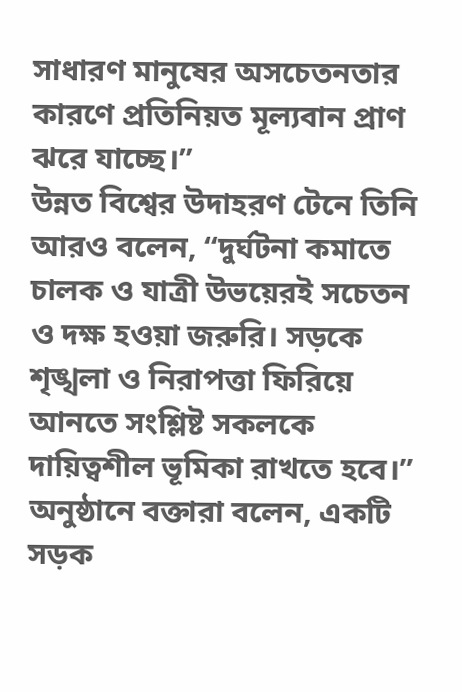সাধারণ মানুষের অসচেতনতার কারণে প্রতিনিয়ত মূল্যবান প্রাণ ঝরে যাচ্ছে।”
উন্নত বিশ্বের উদাহরণ টেনে তিনি আরও বলেন, “দুর্ঘটনা কমাতে চালক ও যাত্রী উভয়েরই সচেতন ও দক্ষ হওয়া জরুরি। সড়কে শৃঙ্খলা ও নিরাপত্তা ফিরিয়ে আনতে সংশ্লিষ্ট সকলকে দায়িত্বশীল ভূমিকা রাখতে হবে।”
অনুষ্ঠানে বক্তারা বলেন, একটি সড়ক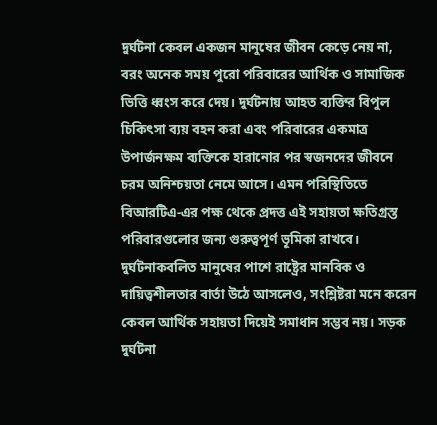দুর্ঘটনা কেবল একজন মানুষের জীবন কেড়ে নেয় না, বরং অনেক সময় পুরো পরিবারের আর্থিক ও সামাজিক ভিত্তি ধ্বংস করে দেয়। দুর্ঘটনায় আহত ব্যক্তির বিপুল চিকিৎসা ব্যয় বহন করা এবং পরিবারের একমাত্র উপার্জনক্ষম ব্যক্তিকে হারানোর পর স্বজনদের জীবনে চরম অনিশ্চয়তা নেমে আসে। এমন পরিস্থিতিতে বিআরটিএ-এর পক্ষ থেকে প্রদত্ত এই সহায়তা ক্ষতিগ্রস্ত পরিবারগুলোর জন্য গুরুত্বপূর্ণ ভূমিকা রাখবে।
দুর্ঘটনাকবলিত মানুষের পাশে রাষ্ট্রের মানবিক ও দায়িত্বশীলতার বার্তা উঠে আসলেও, সংশ্লিষ্টরা মনে করেন কেবল আর্থিক সহায়তা দিয়েই সমাধান সম্ভব নয়। সড়ক দুর্ঘটনা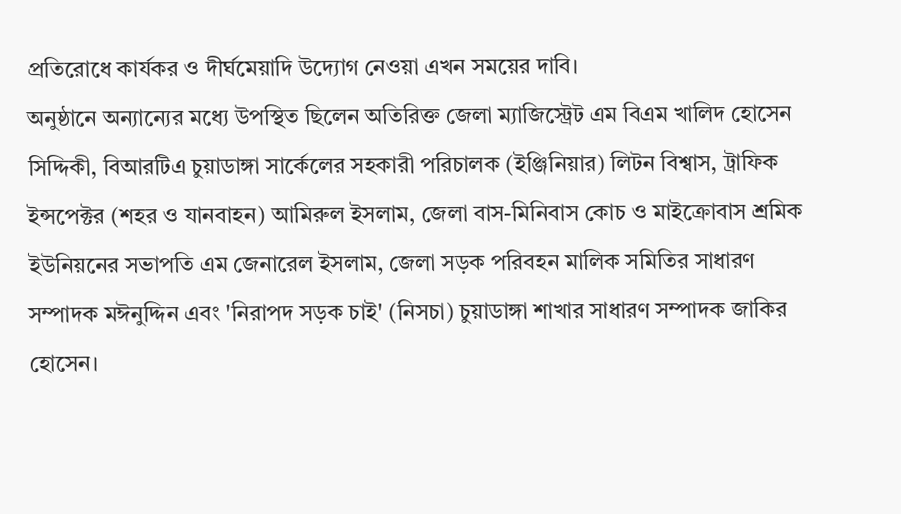প্রতিরোধে কার্যকর ও দীর্ঘমেয়াদি উদ্যোগ নেওয়া এখন সময়ের দাবি।
অনুষ্ঠানে অন্যান্যের মধ্যে উপস্থিত ছিলেন অতিরিক্ত জেলা ম্যাজিস্ট্রেট এম বিএম খালিদ হোসেন সিদ্দিকী, বিআরটিএ চুয়াডাঙ্গা সার্কেলের সহকারী পরিচালক (ইঞ্জিনিয়ার) লিটন বিশ্বাস, ট্রাফিক ইন্সপেক্টর (শহর ও যানবাহন) আমিরুল ইসলাম, জেলা বাস-মিনিবাস কোচ ও মাইক্রোবাস শ্রমিক ইউনিয়নের সভাপতি এম জেনারেল ইসলাম, জেলা সড়ক পরিবহন মালিক সমিতির সাধারণ সম্পাদক মঈনুদ্দিন এবং 'নিরাপদ সড়ক চাই' (নিসচা) চুয়াডাঙ্গা শাখার সাধারণ সম্পাদক জাকির হোসেন।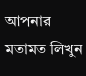আপনার মতামত লিখুন